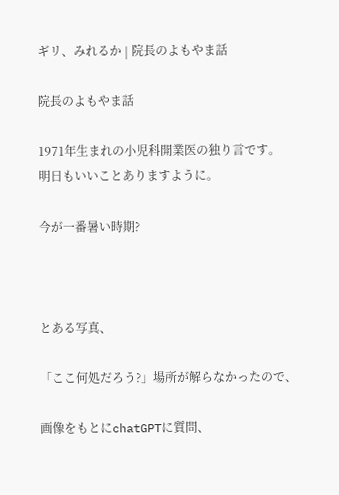ギリ、みれるか | 院長のよもやま話

院長のよもやま話

1971年生まれの小児科開業医の独り言です。
明日もいいことありますように。

今が一番暑い時期?



とある写真、

「ここ何処だろう?」場所が解らなかったので、

画像をもとにchatGPTに質問、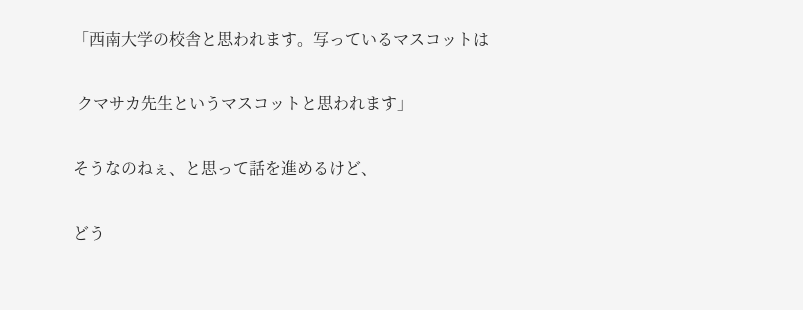「西南大学の校舎と思われます。写っているマスコットは

 クマサカ先生というマスコットと思われます」

そうなのねぇ、と思って話を進めるけど、

どう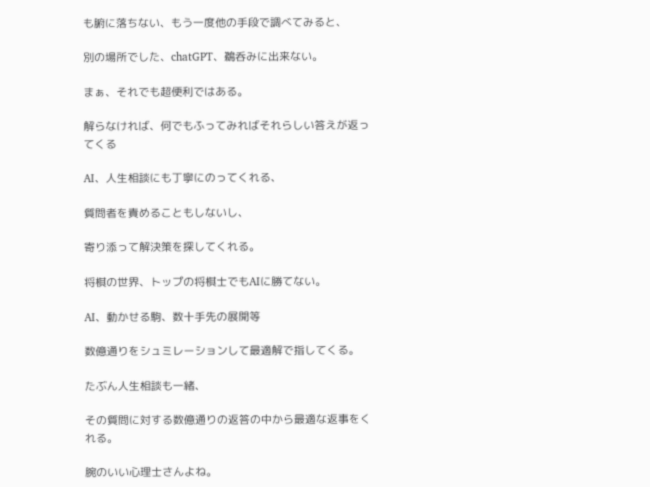も腑に落ちない、もう一度他の手段で調べてみると、

別の場所でした、chatGPT、鵜呑みに出来ない。

まぁ、それでも超便利ではある。

解らなければ、何でもふってみればそれらしい答えが返ってくる

AI、人生相談にも丁寧にのってくれる、

質問者を責めることもしないし、

寄り添って解決策を探してくれる。

将棋の世界、トップの将棋士でもAIに勝てない。

AI、動かせる駒、数十手先の展開等

数億通りをシュミレーションして最適解で指してくる。

たぶん人生相談も一緒、

その質問に対する数億通りの返答の中から最適な返事をくれる。

腕のいい心理士さんよね。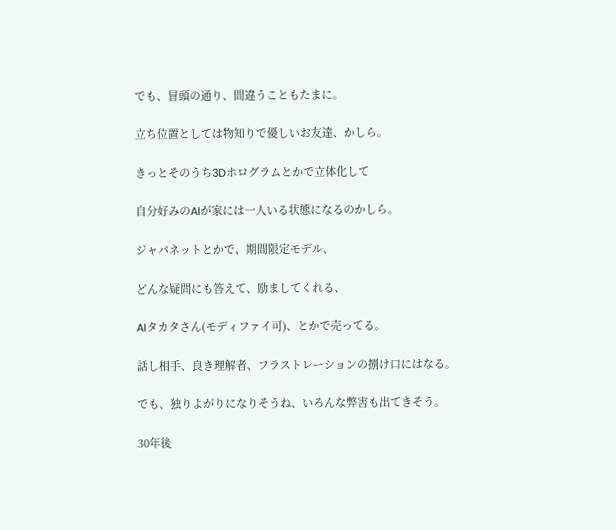でも、冒頭の通り、間違うこともたまに。

立ち位置としては物知りで優しいお友達、かしら。

きっとそのうち3Dホログラムとかで立体化して

自分好みのAIが家には一人いる状態になるのかしら。

ジャパネットとかで、期間限定モデル、

どんな疑問にも答えて、励ましてくれる、

AIタカタさん(モディファイ可)、とかで売ってる。

話し相手、良き理解者、フラストレーションの捌け口にはなる。

でも、独りよがりになりそうね、いろんな弊害も出てきそう。

30年後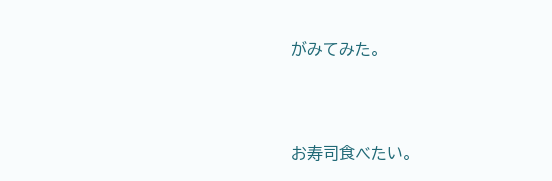がみてみた。



お寿司食べたい。